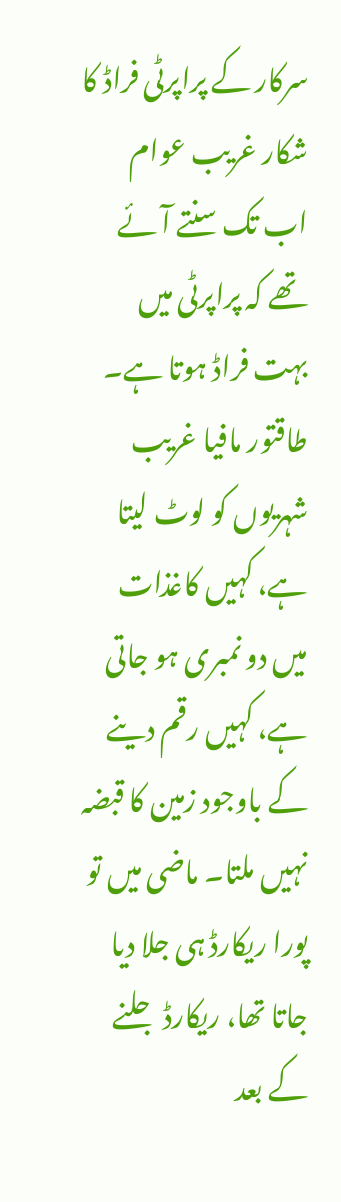سرکار کے پراپرٹی فراڈ کا شکار غریب عوام
اب تک سنتے آئے تھے کہ پراپرٹی میں بہت فراڈ ہوتا ہے۔ طاقتور مافیا غریب شہریوں کو لوٹ لیتا ہے، کہیں کاغذات میں دو نمبری ہو جاتی ہے، کہیں رقم دینے کے باوجود زمین کا قبضہ نہیں ملتا۔ ماضی میں تو پورا ریکارڈ ہی جلا دیا جاتا تھا، ریکارڈ جلنے کے بعد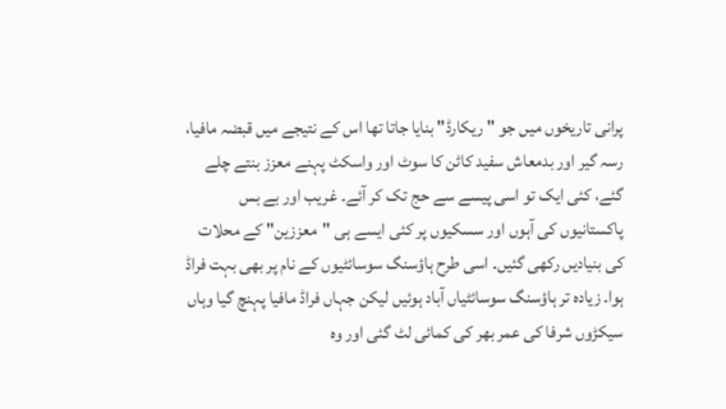پرانی تاریخوں میں جو "ریکارڈ" بنایا جاتا تھا اس کے نتیجے میں قبضہ مافیا، رسہ گیر اور بدمعاش سفید کاٹن کا سوٹ اور واسکٹ پہنے معزز بنتے چلے گئے، کئی ایک تو اسی پیسے سے حج تک کر آئے۔ غریب اور بے بس پاکستانیوں کی آہوں اور سسکیوں پر کئی ایسے ہی "معززین" کے محلات کی بنیادیں رکھی گئیں۔ اسی طرح ہاؤسنگ سوسائٹیوں کے نام پر بھی بہت فراڈ ہوا۔ زیادہ تر ہاؤسنگ سوسائٹیاں آباد ہوئیں لیکن جہاں فراڈ مافیا پہنچ گیا وہاں سیکڑوں شرفا کی عمر بھر کی کمائی لٹ گئی اور وہ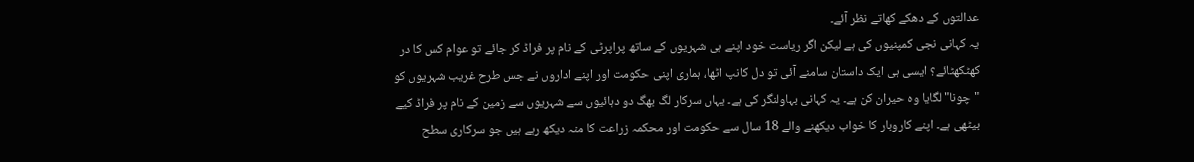عدالتوں کے دھکے کھاتے نظر آئے۔
یہ کہانی نجی کمپنیوں کی ہے لیکن اگر ریاست خود اپنے ہی شہریوں کے ساتھ پراپرٹی کے نام پر فراڈ کر جائے تو عوام کس کا در کھٹکھٹائے؟ ایسی ہی ایک داستان سامنے آئی تو دل کانپ اٹھا، ہماری اپنی حکومت اور اپنے اداروں نے جس طرح غریب شہریوں کو "چونا" لگایا وہ حیران کن ہے۔ یہ کہانی بہاولنگر کی ہے۔ یہاں سرکار لگ بھگ دو دہائیوں سے شہریوں سے زمین کے نام پر فراڈ کیے بیٹھی ہے۔ اپنے کاروبار کا خواب دیکھنے والے 18 سال سے حکومت اور محکمہ زراعت کا منہ دیکھ رہے ہیں جو سرکاری سطح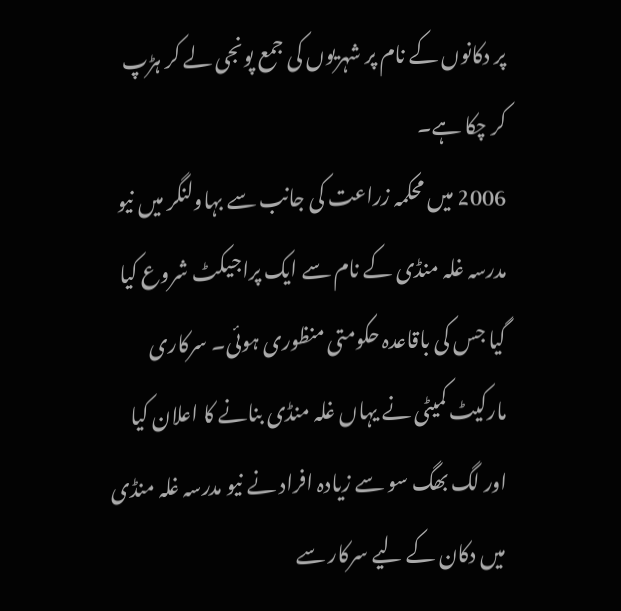پر دکانوں کے نام پر شہریوں کی جمع پونجی لے کر ہڑپ کر چکا ہے۔
2006 میں محکمہ زراعت کی جانب سے بہاولنگر میں نیو مدرسہ غلہ منڈی کے نام سے ایک پراجیکٹ شروع کیا گیا جس کی باقاعدہ حکومتی منظوری ہوئی۔ سرکاری مارکیٹ کمیٹی نے یہاں غلہ منڈی بنانے کا اعلان کیا اور لگ بھگ سو سے زیادہ افراد نے نیو مدرسہ غلہ منڈی میں دکان کے لیے سرکار سے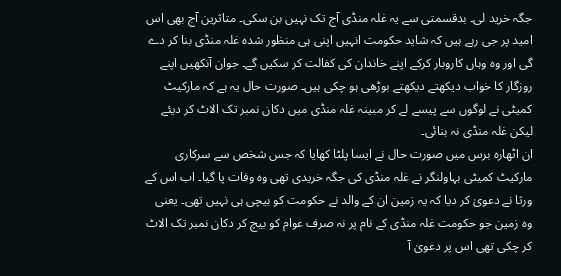جگہ خرید لی۔ بدقسمتی سے یہ غلہ منڈی آج تک نہیں بن سکی۔ متاثرین آج بھی اس امید پر جی رہے ہیں کہ شاید حکومت انہیں اپنی ہی منظور شدہ غلہ منڈی بنا کر دے گی اور وہ وہاں کاروبار کرکے اپنے خاندان کی کفالت کر سکیں گے۔ جوان آنکھیں اپنے روزگار کا خواب دیکھتے دیکھتے بوڑھی ہو چکی ہیں۔ صورت حال یہ ہے کہ مارکیٹ کمیٹی نے لوگوں سے پیسے لے کر مبینہ غلہ منڈی میں دکان نمبر تک الاٹ کر دیئے لیکن غلہ منڈی نہ بنائی۔
ان اٹھارہ برس میں صورت حال نے ایسا پلٹا کھایا کہ جس شخص سے سرکاری مارکیٹ کمیٹی بہاولنگر نے غلہ منڈی کی جگہ خریدی تھی وہ وفات پا گیا۔ اب اس کے ورثا نے دعویٰ کر دیا کہ یہ زمین ان کے والد نے حکومت کو بیچی ہی نہیں تھی۔ یعنی وہ زمین جو حکومت غلہ منڈی کے نام پر نہ صرف عوام کو بیچ کر دکان نمبر تک الاٹ کر چکی تھی اس پر دعویٰ آ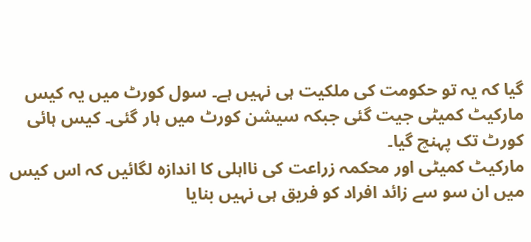گیا کہ یہ تو حکومت کی ملکیت ہی نہیں ہے۔ سول کورٹ میں یہ کیس مارکیٹ کمیٹی جیت گئی جبکہ سیشن کورٹ میں ہار گئی۔ کیس ہائی کورٹ تک پہنچ گیا۔
مارکیٹ کمیٹی اور محکمہ زراعت کی نااہلی کا اندازہ لگائیں کہ اس کیس میں ان سو سے زائد افراد کو فریق ہی نہیں بنایا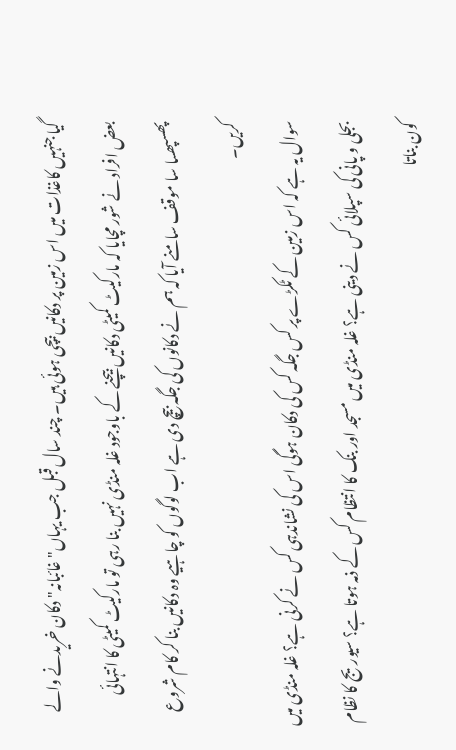گیا جنہیں کاغذات میں اس زمین پر دکانیں بیچی ہوئی ہیں۔ چند سال قبل جب یہاں"غائبانہ" دکان خریدنے والے بعض افراد نے شور مچایا کہ مارکیٹ کمیٹی دکانیں بیچنے کے باوجود غلہ منڈی نہیں بنا رہی تو مارکیٹ کمیٹی کا انتہائی پھسپھسا سا موقف سامنے آیا کہ ہم نے دکانوں کی جگہ بیچ دی ہے اب لوگوں کو چاہیے وہ دکانیں بنا کر کام شروع کریں۔
سوال یہ ہے کہ اس زمین کے ٹکڑے پر کس جگہ کس کی دکان ہوگی اس کی نشاندہی کس نے کرنی ہے؟ غلہ منڈی میں بجلی و پانی کی سپلائی کس نے دینی ہے؟ غلہ منڈی میں مسجد اور بنک کا انتظام کس کے ذمہ ہوتا ہے؟ سیوریج کا نظام کون بناتا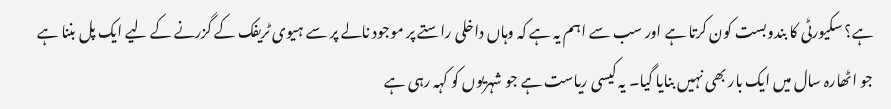ہے؟ سکیورٹی کا بندوبست کون کرتا ہے اور سب سے اہم یہ ہے کہ وہاں داخلی راستے پر موجود نالے پر سے ہیوی ٹریفک کے گزرنے کے لیے ایک پل بننا ہے جو اٹھارہ سال میں ایک بار بھی نہیں بنایا گیا۔ یہ کیسی ریاست ہے جو شہریوں کو کہہ رہی ہے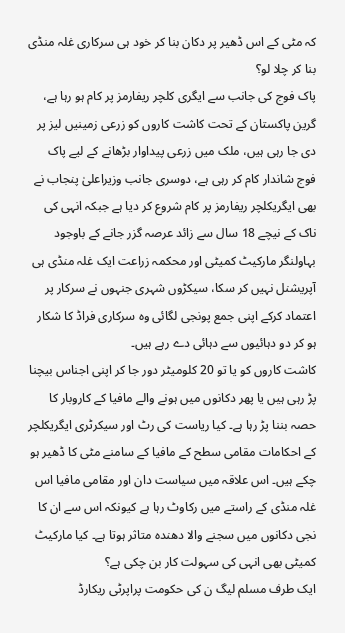کہ مٹی کے اس ڈھیر پر دکان بنا کر خود ہی سرکاری غلہ منڈی بنا کر چلا لو؟
پاک فوج کی جانب سے ایگری کلچر ریفارمز پر کام ہو رہا ہے، گرین پاکستان کے تحت کاشت کاروں کو زرعی زمینیں لیز پر دی جا رہی ہیں، ملک میں زرعی پیداوار بڑھانے کے لیے پاک فوج شاندار کام کر رہی ہے، دوسری جانب وزیراعلیٰ پنجاب نے بھی ایگریکلچر ریفارمز پر کام شروع کر دیا ہے جبکہ انہی کی ناک کے نیچے 18 سال سے زائد عرصہ گزر جانے کے باوجود بہاولنگر مارکیٹ کمیٹی اور محکمہ زراعت ایک غلہ منڈی ہی آپریشنل نہیں کر سکا، سیکڑوں شہری جنہوں نے سرکار پر اعتماد کرکے اپنی جمع پونجی لگائی وہ سرکاری فراڈ کا شکار ہو کر دو دہائیوں سے دہائی دے رہے ہیں۔
کاشت کاروں کو یا تو 20 کلومیٹر دور جا کر اپنی اجناس بیچنا پڑ رہی ہیں یا پھر دکانوں میں ہونے والے مافیا کے کاروبار کا حصہ بننا پڑ رہا ہے۔ کیا ریاست کی رٹ اور سیکرٹری ایگریکلچر کے احکامات مقامی سطح کے مافیا کے سامنے مٹی کا ڈھیر ہو چکے ہیں۔ اس علاقہ میں سیاست دان اور مقامی مافیا اس غلہ منڈی کے راستے میں رکاوٹ رہا ہے کیونکہ اس سے ان کا نجی دکانوں میں سجنے والا دھندہ متاثر ہوتا ہے۔ کیا مارکیٹ کمیٹی بھی انہی کی سہولت کار بن چکی ہے؟
ایک طرف مسلم لیگ ن کی حکومت پراپرٹی ریکارڈ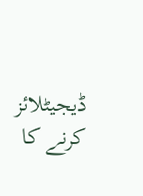ڈیجیٹلائز کرنے کا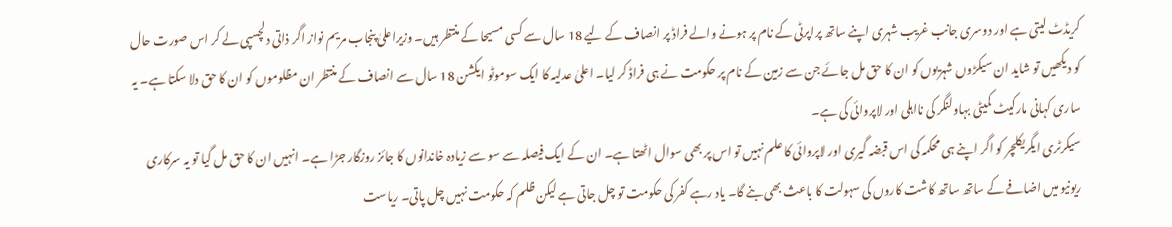کریڈٹ لیتی ہے اور دوسری جانب غریب شہری اپنے ساتھ پراپرٹی کے نام پر ہونے والے فراڈ پر انصاف کے لیے 18 سال سے کسی مسیحا کے منتظر ہیں۔ وزیراعلیٰ پنجاب مریم نواز اگر ذاتی دلچسپی لے کر اس صورت حال کو دیکھیں تو شاید ان سیکڑوں شہریوں کو ان کا حق مل جائے جن سے زمین کے نام پر حکومت نے ہی فراڈ کر لیا۔ اعلیٰ عدلیہ کا ایک سوموٹو ایکشن 18 سال سے انصاف کے منتظر ان مظلوموں کو ان کا حق دلا سکتا ہے۔ یہ ساری کہانی مارکیٹ کمیٹی بہاولنگر کی نااہلی اور لاپروائی کی ہے۔
سیکرٹری ایگریکلچر کو اگر اپنے ہی محکمہ کی اس قبضہ گیری اور لاپروائی کا علم نہیں تو اس پر بھی سوال اٹھتا ہے۔ ان کے ایک فیصلہ سے سو سے زیادہ خاندانوں کا جائز روزگار جڑا ہے۔ انہیں ان کا حق مل گیا تو یہ سرکاری ریونیو میں اضافے کے ساتھ ساتھ کاشت کاروں کی سہولت کا باعث بھی بنے گا۔ یاد رہے کفر کی حکومت تو چل جاتی ہے لیکن ظلم کہ حکومت نہیں چل پاتی۔ ریاست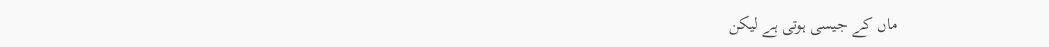ماں کے جیسی ہوتی ہے لیکن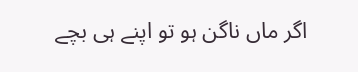اگر ماں ناگن ہو تو اپنے ہی بچے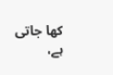کھا جاتی ہے،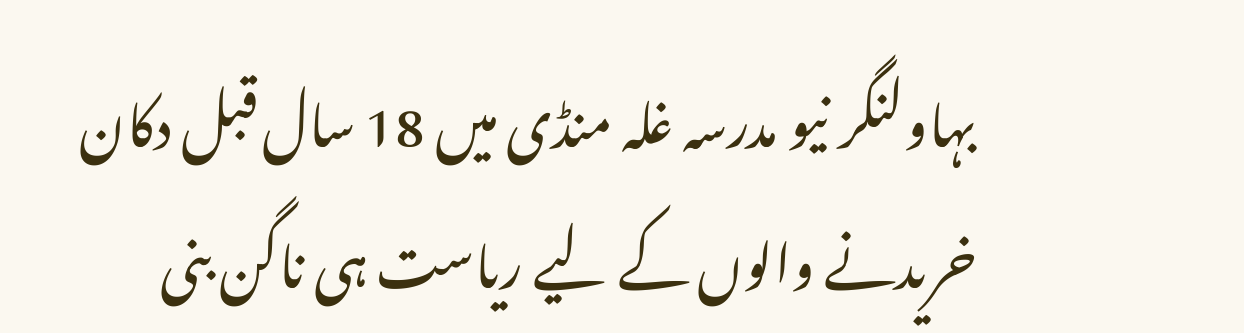بہاولنگر نیو مدرسہ غلہ منڈی میں 18 سال قبل دکان خریدنے والوں کے لیے ریاست ہی ناگن بنی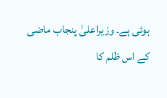ہوئی ہے۔ وزیراعلیٰ پنجاب ماضی کے اس ظلم کا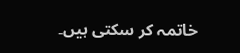خاتمہ کر سکتی ہیں۔